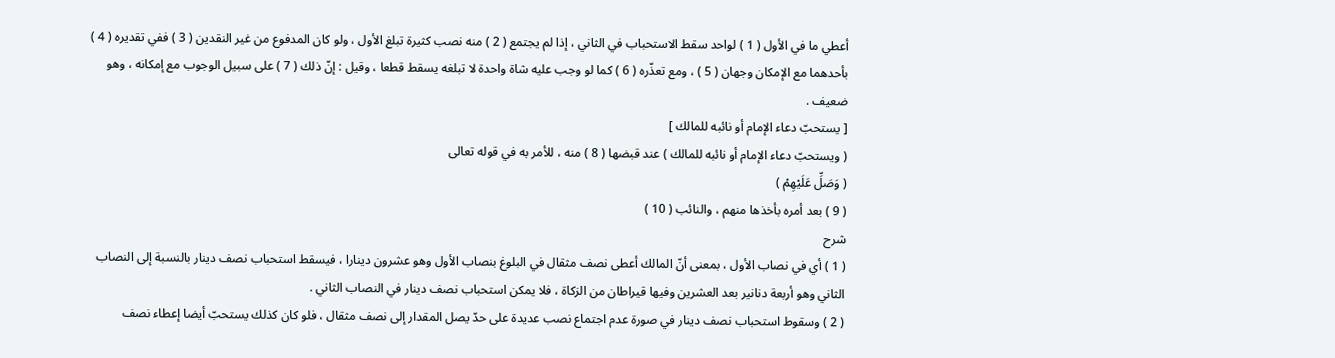أعطي ما في الأول ( 1 ) لواحد سقط الاستحباب في الثاني ، إذا لم يجتمع ( 2 ) منه نصب كثيرة تبلغ الأول ، ولو كان المدفوع من غير النقدين ( 3 ) ففي تقديره ( 4 ) بأحدهما مع الإمكان وجهان ( 5 ) ، ومع تعذّره ( 6 ) كما لو وجب عليه شاة واحدة لا تبلغه يسقط قطعا ، وقيل : إنّ ذلك ( 7 ) على سبيل الوجوب مع إمكانه ، وهو ضعيف .
[ يستحبّ دعاء الإمام أو نائبه للمالك ]
( ويستحبّ دعاء الإمام أو نائبه للمالك ) عند قبضها ( 8 ) منه ، للأمر به في قوله تعالى
( وَصَلِّ عَلَيْهِمْ )
( 9 ) بعد أمره بأخذها منهم ، والنائب ( 10 )
شرح
( 1 ) أي في نصاب الأول ، بمعنى أنّ المالك أعطى نصف مثقال في البلوغ بنصاب الأول وهو عشرون دينارا ، فيسقط استحباب نصف دينار بالنسبة إلى النصاب الثاني وهو أربعة دنانير بعد العشرين وفيها قيراطان من الزكاة ، فلا يمكن استحباب نصف دينار في النصاب الثاني .
( 2 ) وسقوط استحباب نصف دينار في صورة عدم اجتماع نصب عديدة على حدّ يصل المقدار إلى نصف مثقال ، فلو كان كذلك يستحبّ أيضا إعطاء نصف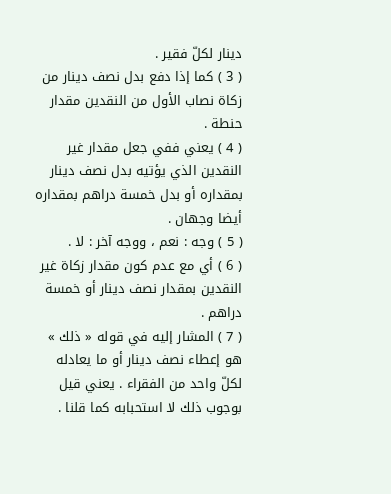دينار لكلّ فقير .
( 3 ) كما إذا دفع بدل نصف دينار من زكاة نصاب الأول من النقدين مقدار حنطة .
( 4 ) يعني ففي جعل مقدار غير النقدين الذي يؤتيه بدل نصف دينار بمقداره أو بدل خمسة دراهم بمقداره أيضا وجهان .
( 5 ) وجه : نعم ، ووجه آخر : لا .
( 6 ) أي مع عدم كون مقدار زكاة غير النقدين بمقدار نصف دينار أو خمسة دراهم .
( 7 ) المشار إليه في قوله « ذلك » هو إعطاء نصف دينار أو ما يعادله لكلّ واحد من الفقراء . يعني قيل بوجوب ذلك لا استحبابه كما قلنا .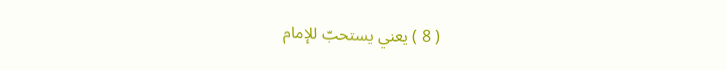( 8 ) يعني يستحبّ للإمام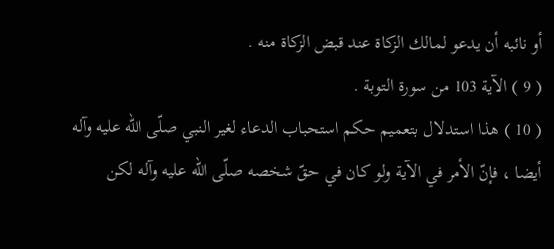أو نائبه أن يدعو لمالك الزكاة عند قبض الزكاة منه .
( 9 ) الآية 103 من سورة التوبة .
( 10 ) هذا استدلال بتعميم حكم استحباب الدعاء لغير النبي صلّى اللّه عليه وآله أيضا ، فإنّ الأمر في الآية ولو كان في حقّ شخصه صلّى اللّه عليه وآله لكن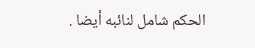الحكم شامل لنائبه أيضا .